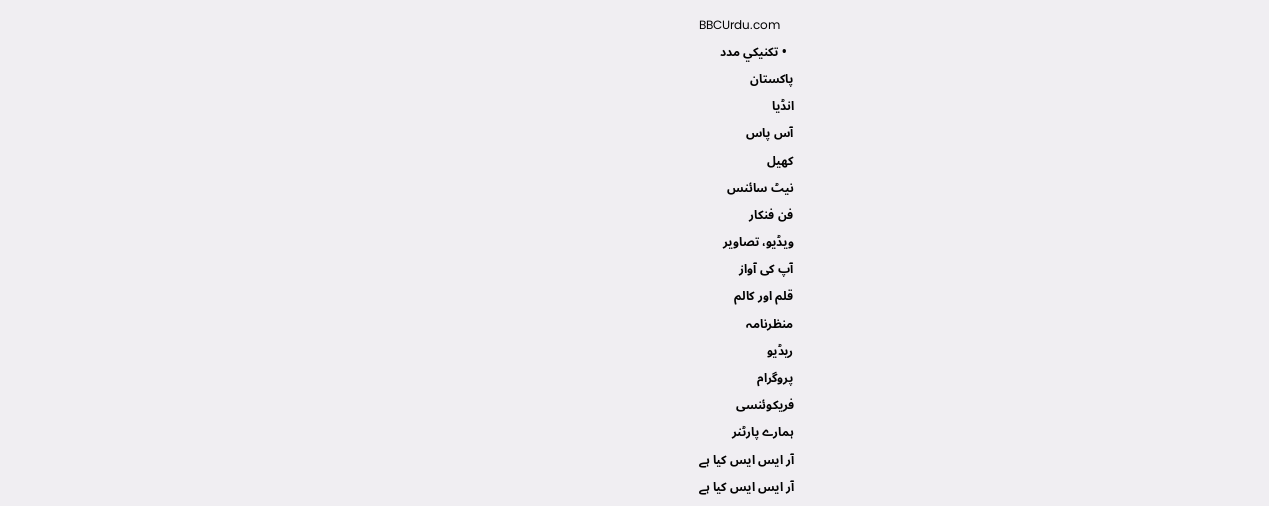BBCUrdu.com
  • تکنيکي مدد
پاکستان
انڈیا
آس پاس
کھیل
نیٹ سائنس
فن فنکار
ویڈیو، تصاویر
آپ کی آواز
قلم اور کالم
منظرنامہ
ریڈیو
پروگرام
فریکوئنسی
ہمارے پارٹنر
آر ایس ایس کیا ہے
آر ایس ایس کیا ہے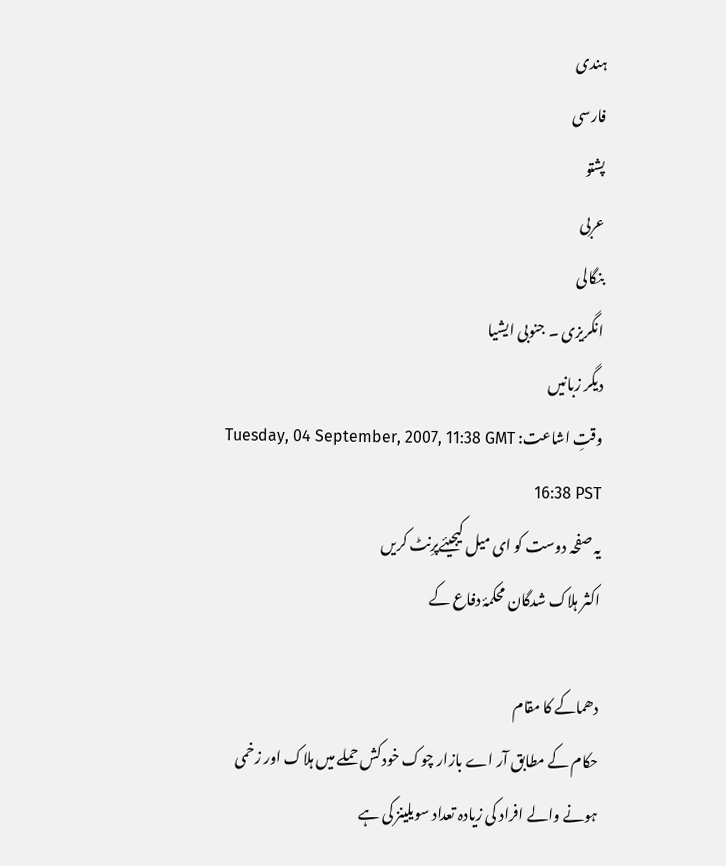ہندی
فارسی
پشتو
عربی
بنگالی
انگریزی ۔ جنوبی ایشیا
دیگر زبانیں
وقتِ اشاعت: Tuesday, 04 September, 2007, 11:38 GMT 16:38 PST
یہ صفحہ دوست کو ای میل کیجیئےپرِنٹ کریں
اکثر ہلاک شدگان محکمۂ دفاع کے

دھماکے کا مقام
حکام کے مطابق آر اے بازار چوک خودکش حملے میں ہلاک اور زخمی ہونے والے افراد کی زیادہ تعداد سویلینز کی ہے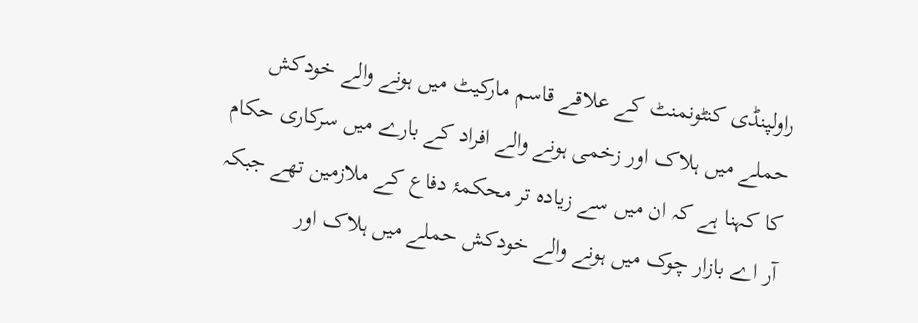راولپنڈی کنٹونمنٹ کے علاقے قاسم مارکیٹ میں ہونے والے خودکش حملے میں ہلاک اور زخمی ہونے والے افراد کے بارے میں سرکاری حکام کا کہنا ہے کہ ان میں سے زیادہ تر محکمۂ دفاع کے ملازمین تھے جبکہ آر اے بازار چوک میں ہونے والے خودکش حملے میں ہلاک اور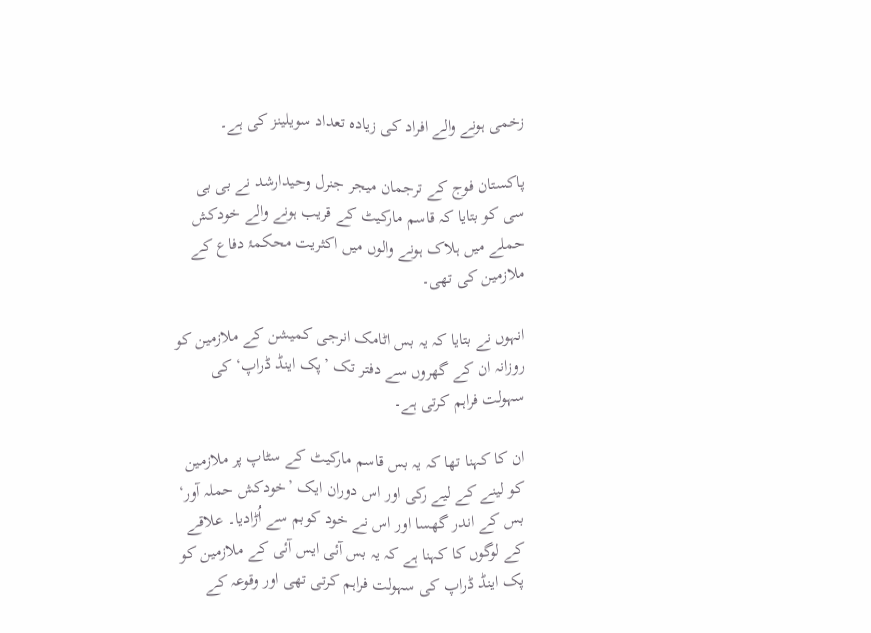زخمی ہونے والے افراد کی زیادہ تعداد سویلینز کی ہے۔

پاکستان فوج کے ترجمان میجر جنرل وحیدارشد نے بی بی سی کو بتایا کہ قاسم مارکیٹ کے قریب ہونے والے خودکش حملے میں ہلاک ہونے والوں میں اکثریت محکمۂ دفاع کے ملازمین کی تھی۔

انہوں نے بتایا کہ یہ بس اٹامک انرجی کمیشن کے ملازمین کو روزانہ ان کے گھروں سے دفتر تک ’پک اینڈ ڈراپ‘ کی سہولت فراہم کرتی ہے۔

ان کا کہنا تھا کہ یہ بس قاسم مارکیٹ کے سٹاپ پر ملازمین کو لینے کے لیے رکی اور اس دوران ایک ’خودکش حملہ آور‘ بس کے اندر گھسا اور اس نے خود کوبم سے اُڑادیا۔ علاقے کے لوگوں کا کہنا ہے کہ یہ بس آئی ایس آئی کے ملازمین کو پک اینڈ ڈراپ کی سہولت فراہم کرتی تھی اور وقوعہ کے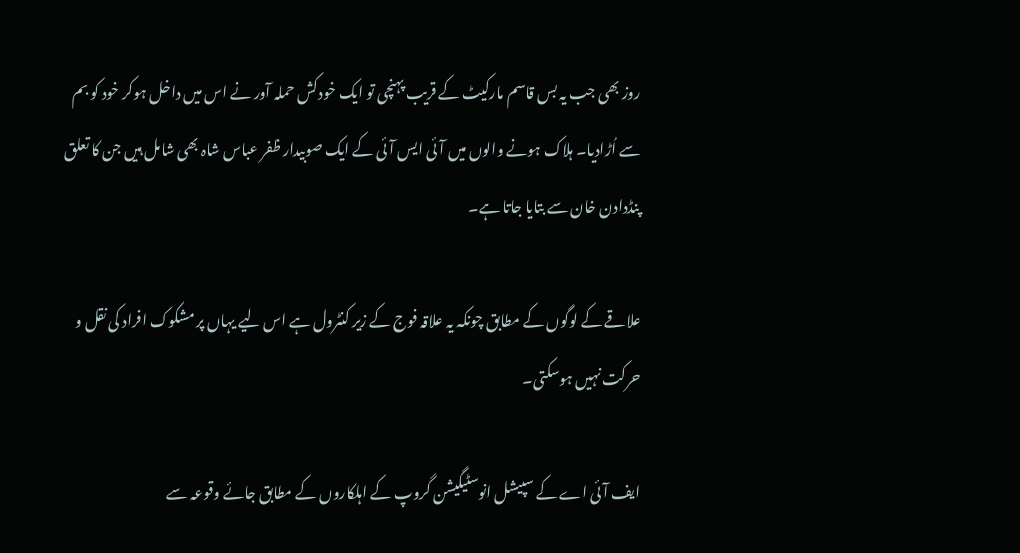روز بھی جب یہ بس قاسم مارکیٹ کے قریب پہنچی تو ایک خودکش حملہ آور نے اس میں داخل ہوکر خود کو بم سے اُڑادیا۔ ہلاک ہونے والوں میں آئی ایس آئی کے ایک صوبیدار ظفر عباس شاہ بھی شامل ہیں جن کا تعلق پنڈدادن خان سے بتایا جاتا ہے۔

علاقے کے لوگوں کے مطابق چونکہ یہ علاقہ فوج کے زیر کنٹرول ہے اس لیے یہاں پر مشکوک افراد کی نقل و حرکت نہیں ہوسکتی۔

ایف آئی اے کے سپیشل انوسٹیگیشن گروپ کے اہلکاروں کے مطابق جائے وقوعہ سے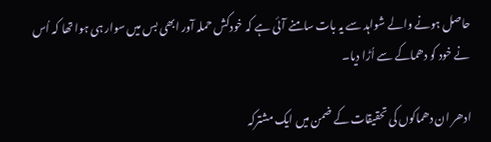حاصل ہونے والے شواہد سے یہ بات سامنے آئی ہے کہ خودکش حملہ آور ابھی بس میں سوار ہی ہوا تھا کہ اُس نے خود کو دھماکے سے اُڑا دیا۔

ادھر ان دھماکوں کی تحقیقات کے ضمن میں ایک مشترکہ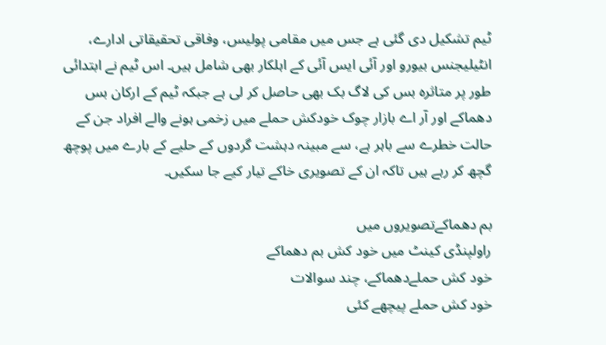ٹیم تشکیل دی گئی ہے جس میں مقامی پولیس، وفاقی تحقیقاتی ادارے، انٹیلیجنس بیورو اور آئی ایس آئی کے اہلکار بھی شامل ہیں۔ اس ٹیم نے ابتدائی طور پر متاثرہ بس کی لاگ بک بھی حاصل کر لی ہے جبکہ ٹیم کے ارکان بس دھماکے اور آر اے بازار چوک خودکش حملے میں زخمی ہونے والے افراد جن کے حالت خطرے سے باہر ہے، سے مبینہ دہشت گردوں کے حلیے کے بارے میں پوچھ گچھ کر رہے ہیں تاکہ ان کے تصویری خاکے تیار کیے جا سکیں۔

بم دھماکےتصویروں میں
راولپنڈی کینٹ میں خود کش بم دھماکے
خود کش حملےدھماکے، چند سوالات
خود کش حملے پیچھے کئی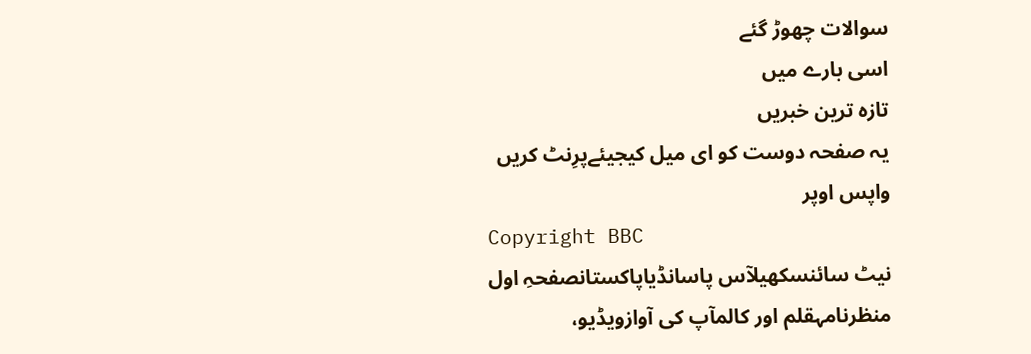سوالات چھوڑ گئے
اسی بارے میں
تازہ ترین خبریں
یہ صفحہ دوست کو ای میل کیجیئےپرِنٹ کریں
واپس اوپر
Copyright BBC
نیٹ سائنسکھیلآس پاسانڈیاپاکستانصفحہِ اول
منظرنامہقلم اور کالمآپ کی آوازویڈیو،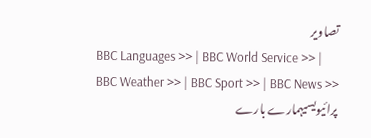تصاویر
BBC Languages >> | BBC World Service >> | BBC Weather >> | BBC Sport >> | BBC News >>
پرائیویسیہمارے بارے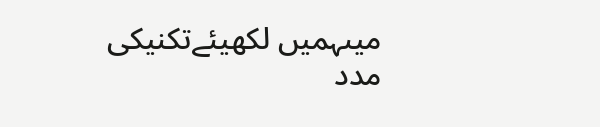میںہمیں لکھیئےتکنیکی مدد